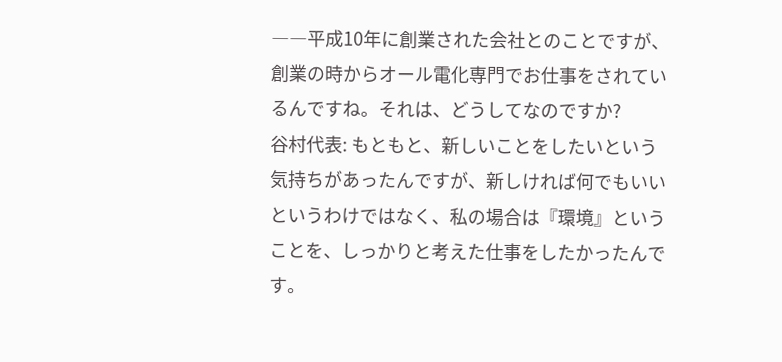――平成10年に創業された会社とのことですが、創業の時からオール電化専門でお仕事をされているんですね。それは、どうしてなのですか?
谷村代表: もともと、新しいことをしたいという気持ちがあったんですが、新しければ何でもいいというわけではなく、私の場合は『環境』ということを、しっかりと考えた仕事をしたかったんです。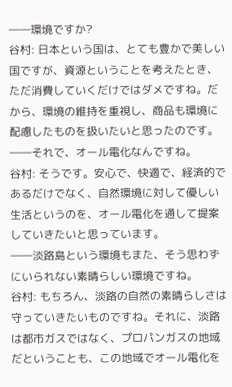――環境ですか?
谷村: 日本という国は、とても豊かで美しい国ですが、資源ということを考えたとき、ただ消費していくだけではダメですね。だから、環境の維持を重視し、商品も環境に配慮したものを扱いたいと思ったのです。
――それで、オール電化なんですね。
谷村: そうです。安心で、快適で、経済的であるだけでなく、自然環境に対して優しい生活というのを、オール電化を通して提案していきたいと思っています。
――淡路島という環境もまた、そう思わずにいられない素晴らしい環境ですね。
谷村: もちろん、淡路の自然の素晴らしさは守っていきたいものですね。それに、淡路は都市ガスではなく、プロパンガスの地域だということも、この地域でオール電化を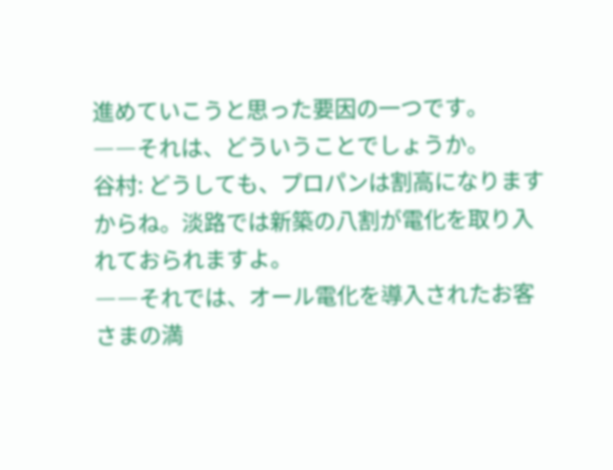進めていこうと思った要因の一つです。
――それは、どういうことでしょうか。
谷村: どうしても、プロパンは割高になりますからね。淡路では新築の八割が電化を取り入れておられますよ。
――それでは、オール電化を導入されたお客さまの満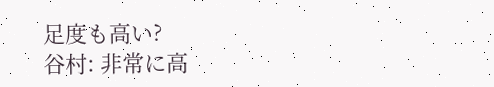足度も高い?
谷村: 非常に高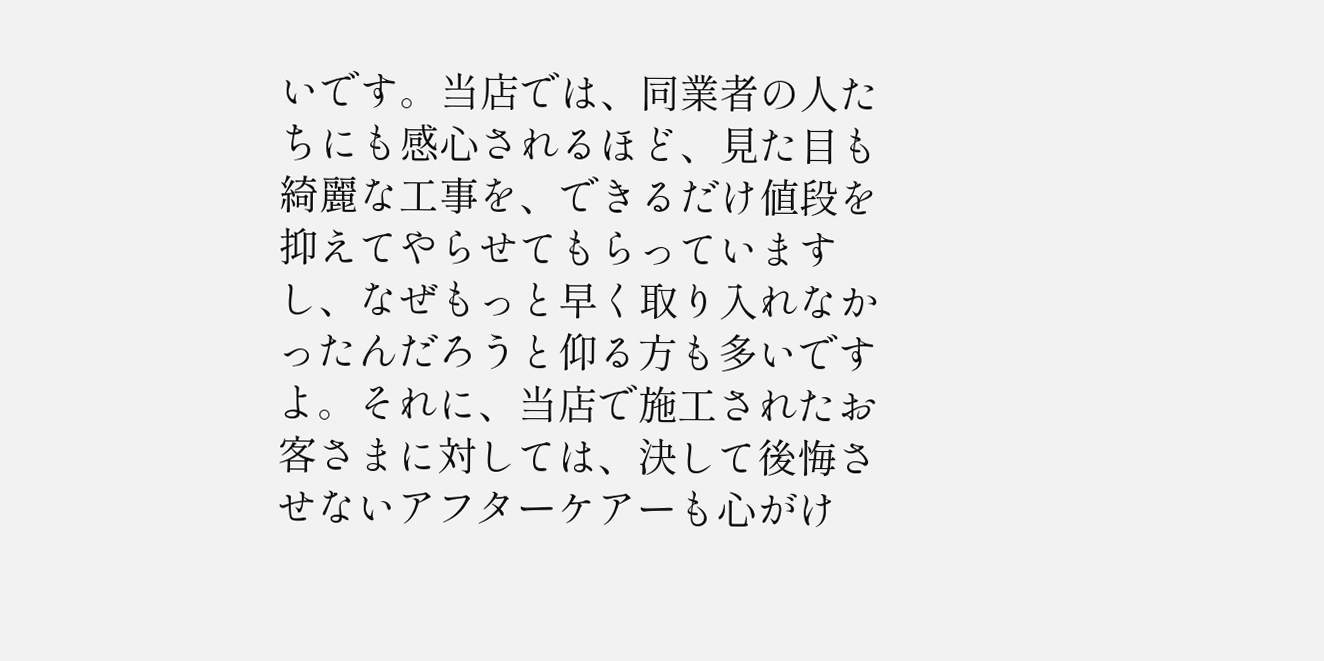いです。当店では、同業者の人たちにも感心されるほど、見た目も綺麗な工事を、できるだけ値段を抑えてやらせてもらっていますし、なぜもっと早く取り入れなかったんだろうと仰る方も多いですよ。それに、当店で施工されたお客さまに対しては、決して後悔させないアフターケアーも心がけ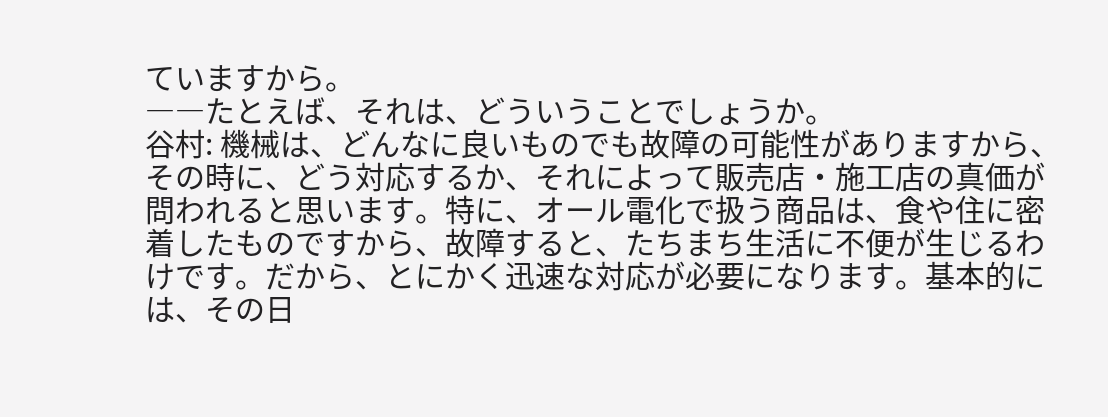ていますから。
――たとえば、それは、どういうことでしょうか。
谷村: 機械は、どんなに良いものでも故障の可能性がありますから、その時に、どう対応するか、それによって販売店・施工店の真価が問われると思います。特に、オール電化で扱う商品は、食や住に密着したものですから、故障すると、たちまち生活に不便が生じるわけです。だから、とにかく迅速な対応が必要になります。基本的には、その日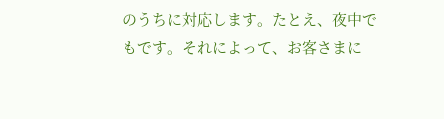のうちに対応します。たとえ、夜中でもです。それによって、お客さまに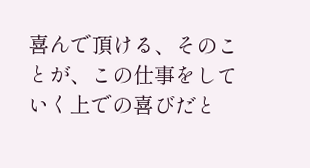喜んで頂ける、そのことが、この仕事をしていく上での喜びだと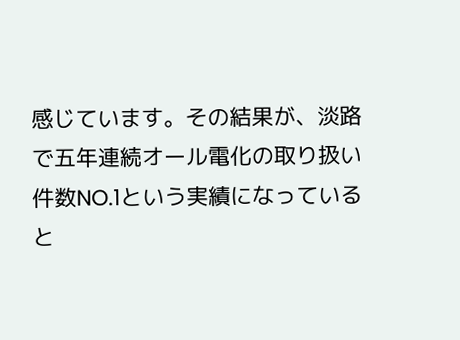感じています。その結果が、淡路で五年連続オール電化の取り扱い件数NO.1という実績になっていると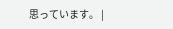思っています。 |